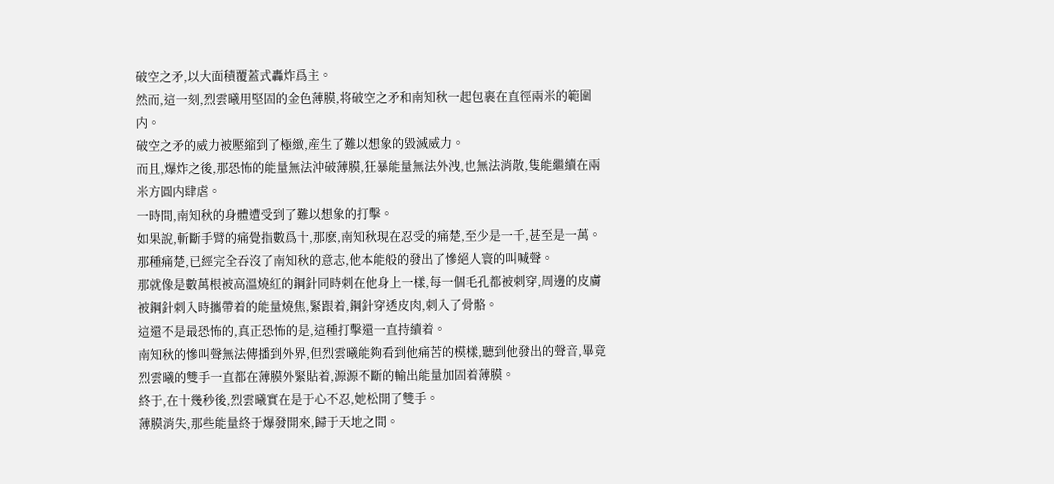破空之矛,以大面積覆蓋式轟炸爲主。
然而,這一刻,烈雲曦用堅固的金色薄膜,将破空之矛和南知秋一起包裹在直徑兩米的範圍内。
破空之矛的威力被壓縮到了極緻,産生了難以想象的毀滅威力。
而且,爆炸之後,那恐怖的能量無法沖破薄膜,狂暴能量無法外洩,也無法消散,隻能繼續在兩米方圓内肆虐。
一時間,南知秋的身體遭受到了難以想象的打擊。
如果說,斬斷手臂的痛覺指數爲十,那麽,南知秋現在忍受的痛楚,至少是一千,甚至是一萬。
那種痛楚,已經完全吞沒了南知秋的意志,他本能般的發出了慘絕人寰的叫喊聲。
那就像是數萬根被高溫燒紅的鋼針同時刺在他身上一樣,每一個毛孔都被刺穿,周邊的皮膚被鋼針刺入時攜帶着的能量燒焦,緊跟着,鋼針穿透皮肉,刺入了骨骼。
這還不是最恐怖的,真正恐怖的是,這種打擊還一直持續着。
南知秋的慘叫聲無法傳播到外界,但烈雲曦能夠看到他痛苦的模樣,聽到他發出的聲音,畢竟烈雲曦的雙手一直都在薄膜外緊貼着,源源不斷的輸出能量加固着薄膜。
終于,在十幾秒後,烈雲曦實在是于心不忍,她松開了雙手。
薄膜消失,那些能量終于爆發開來,歸于天地之間。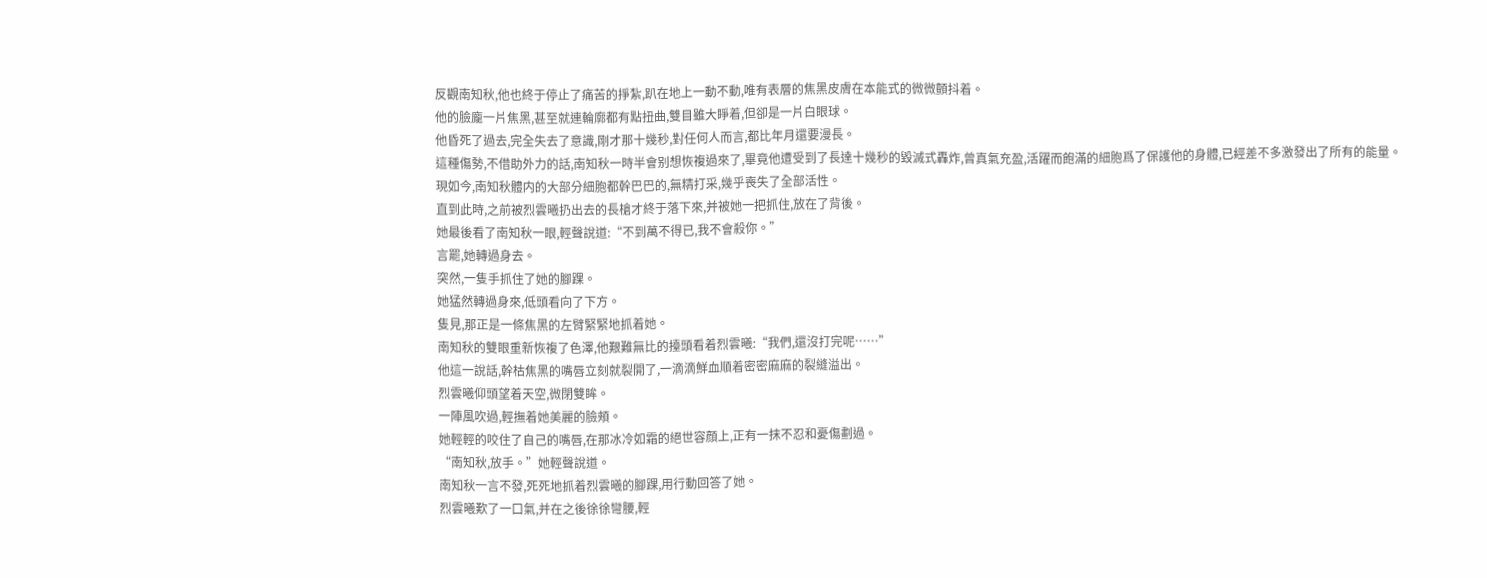反觀南知秋,他也終于停止了痛苦的掙紮,趴在地上一動不動,唯有表層的焦黑皮膚在本能式的微微顫抖着。
他的臉龐一片焦黑,甚至就連輪廓都有點扭曲,雙目雖大睜着,但卻是一片白眼球。
他昏死了過去,完全失去了意識,剛才那十幾秒,對任何人而言,都比年月還要漫長。
這種傷勢,不借助外力的話,南知秋一時半會别想恢複過來了,畢竟他遭受到了長達十幾秒的毀滅式轟炸,曾真氣充盈,活躍而飽滿的細胞爲了保護他的身體,已經差不多激發出了所有的能量。
現如今,南知秋體内的大部分細胞都幹巴巴的,無精打采,幾乎喪失了全部活性。
直到此時,之前被烈雲曦扔出去的長槍才終于落下來,并被她一把抓住,放在了背後。
她最後看了南知秋一眼,輕聲說道:“不到萬不得已,我不會殺你。”
言罷,她轉過身去。
突然,一隻手抓住了她的腳踝。
她猛然轉過身來,低頭看向了下方。
隻見,那正是一條焦黑的左臂緊緊地抓着她。
南知秋的雙眼重新恢複了色澤,他艱難無比的擡頭看着烈雲曦:“我們,還沒打完呢……”
他這一說話,幹枯焦黑的嘴唇立刻就裂開了,一滴滴鮮血順着密密麻麻的裂縫溢出。
烈雲曦仰頭望着天空,微閉雙眸。
一陣風吹過,輕撫着她美麗的臉頰。
她輕輕的咬住了自己的嘴唇,在那冰冷如霜的絕世容顔上,正有一抹不忍和憂傷劃過。
“南知秋,放手。”她輕聲說道。
南知秋一言不發,死死地抓着烈雲曦的腳踝,用行動回答了她。
烈雲曦歎了一口氣,并在之後徐徐彎腰,輕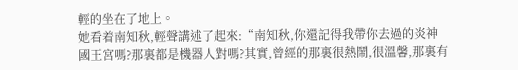輕的坐在了地上。
她看着南知秋,輕聲講述了起來:“南知秋,你還記得我帶你去過的炎神國王宮嗎?那裏都是機器人對嗎?其實,曾經的那裏很熱鬧,很溫馨,那裏有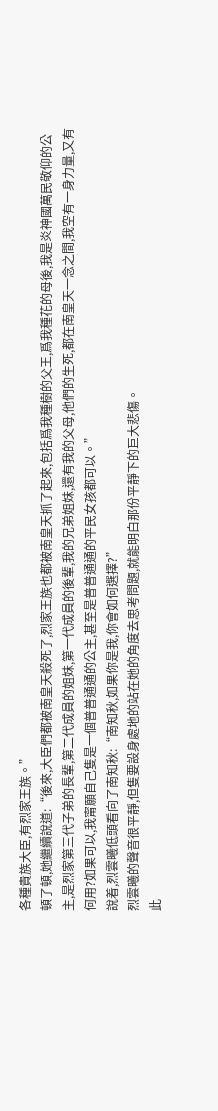各種貴族大臣,有烈家王族。”
頓了頓,她繼續說道:“後來,大臣們都被南皇天殺死了,烈家王族也都被南皇天抓了起來,包括爲我種樹的父王,爲我種花的母後,我是炎神國萬民敬仰的公主,是烈家第三代子弟的長輩,第二代成員的姐妹,第一代成員的後輩,我的兄弟姐妹,還有我的父母,他們的生死,都在南皇天一念之間,我空有一身力量,又有何用?如果可以,我甯願自己隻是一個普普通通的公主,甚至是普普通通的平民女孩都可以。”
說着,烈雲曦低頭看向了南知秋:“南知秋,如果你是我,你會如何選擇?”
烈雲曦的聲音很平靜,但隻要設身處地的站在她的角度去思考問題,就能明白那份平靜下的巨大悲傷。
此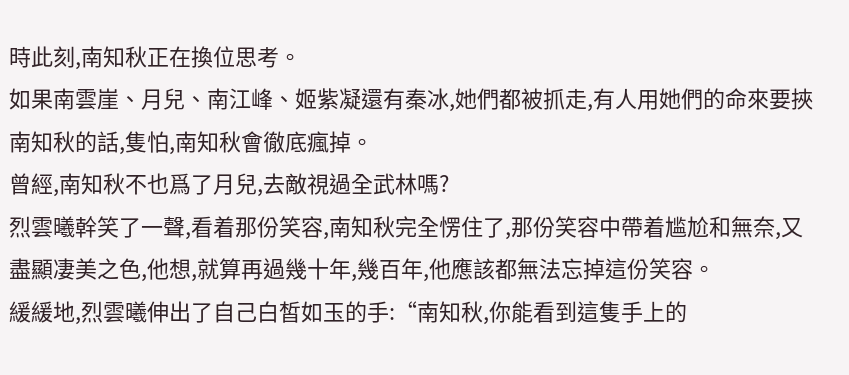時此刻,南知秋正在換位思考。
如果南雲崖、月兒、南江峰、姬紫凝還有秦冰,她們都被抓走,有人用她們的命來要挾南知秋的話,隻怕,南知秋會徹底瘋掉。
曾經,南知秋不也爲了月兒,去敵視過全武林嗎?
烈雲曦幹笑了一聲,看着那份笑容,南知秋完全愣住了,那份笑容中帶着尴尬和無奈,又盡顯凄美之色,他想,就算再過幾十年,幾百年,他應該都無法忘掉這份笑容。
緩緩地,烈雲曦伸出了自己白皙如玉的手:“南知秋,你能看到這隻手上的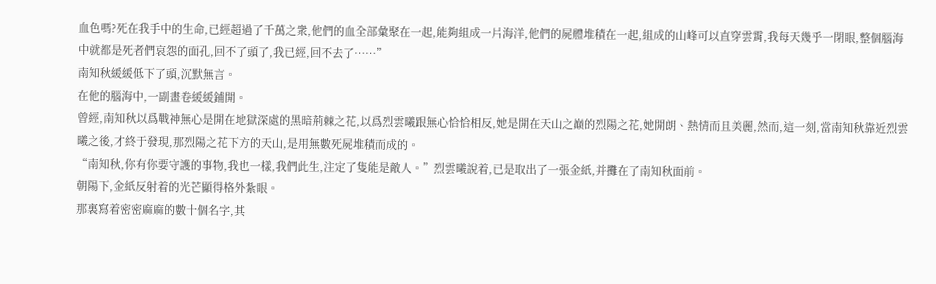血色嗎?死在我手中的生命,已經超過了千萬之衆,他們的血全部彙聚在一起,能夠組成一片海洋,他們的屍體堆積在一起,組成的山峰可以直穿雲霄,我每天幾乎一閉眼,整個腦海中就都是死者們哀怨的面孔,回不了頭了,我已經,回不去了……”
南知秋緩緩低下了頭,沉默無言。
在他的腦海中,一副畫卷緩緩鋪開。
曾經,南知秋以爲戰神無心是開在地獄深處的黑暗荊棘之花,以爲烈雲曦跟無心恰恰相反,她是開在天山之巅的烈陽之花,她開朗、熱情而且美麗,然而,這一刻,當南知秋靠近烈雲曦之後,才終于發現,那烈陽之花下方的天山,是用無數死屍堆積而成的。
“南知秋,你有你要守護的事物,我也一樣,我們此生,注定了隻能是敵人。”烈雲曦說着,已是取出了一張金紙,并攤在了南知秋面前。
朝陽下,金紙反射着的光芒顯得格外紮眼。
那裏寫着密密麻麻的數十個名字,其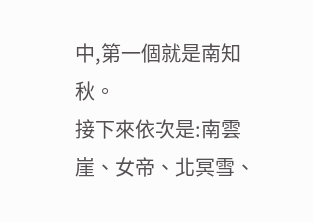中,第一個就是南知秋。
接下來依次是:南雲崖、女帝、北冥雪、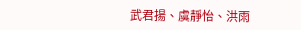武君揚、虞靜怡、洪雨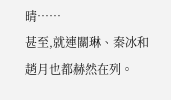晴……
甚至,就連關琳、秦冰和趙月也都赫然在列。